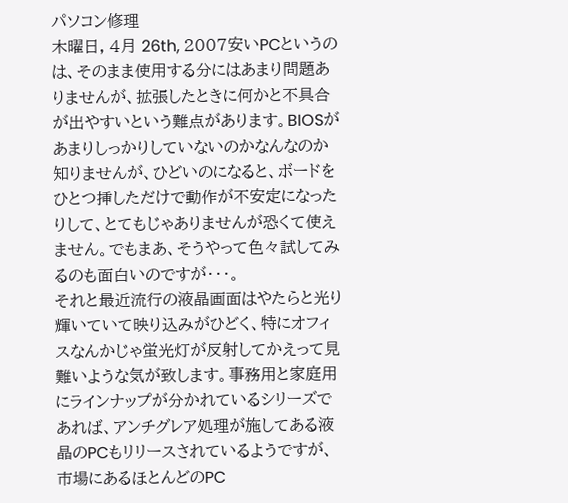パソコン修理
木曜日, 4月 26th, 2007安いPCというのは、そのまま使用する分にはあまり問題ありませんが、拡張したときに何かと不具合が出やすいという難点があります。BIOSがあまりしっかりしていないのかなんなのか知りませんが、ひどいのになると、ボードをひとつ挿しただけで動作が不安定になったりして、とてもじゃありませんが恐くて使えません。でもまあ、そうやって色々試してみるのも面白いのですが・・・。
それと最近流行の液晶画面はやたらと光り輝いていて映り込みがひどく、特にオフィスなんかじゃ蛍光灯が反射してかえって見難いような気が致します。事務用と家庭用にラインナップが分かれているシリーズであれば、アンチグレア処理が施してある液晶のPCもリリースされているようですが、市場にあるほとんどのPC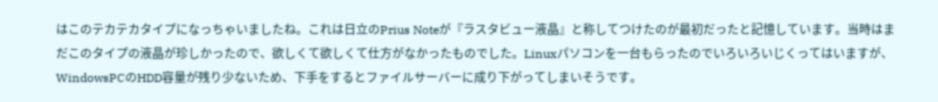はこのテカテカタイプになっちゃいましたね。これは日立のPrius Noteが『ラスタビュー液晶』と称してつけたのが最初だったと記憶しています。当時はまだこのタイプの液晶が珍しかったので、欲しくて欲しくて仕方がなかったものでした。Linuxパソコンを一台もらったのでいろいろいじくってはいますが、WindowsPCのHDD容量が残り少ないため、下手をするとファイルサーバーに成り下がってしまいそうです。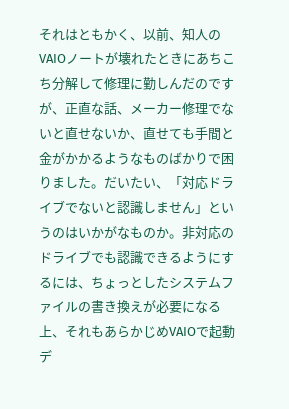それはともかく、以前、知人のVAIOノートが壊れたときにあちこち分解して修理に勤しんだのですが、正直な話、メーカー修理でないと直せないか、直せても手間と金がかかるようなものばかりで困りました。だいたい、「対応ドライブでないと認識しません」というのはいかがなものか。非対応のドライブでも認識できるようにするには、ちょっとしたシステムファイルの書き換えが必要になる上、それもあらかじめVAIOで起動デ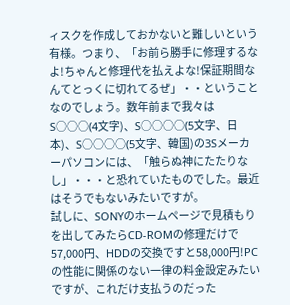ィスクを作成しておかないと難しいという有様。つまり、「お前ら勝手に修理するなよ!ちゃんと修理代を払えよな!保証期間なんてとっくに切れてるぜ」・・ということなのでしょう。数年前まで我々はS○○○(4文字)、S○○○○(5文字、日本)、S○○○○(5文字、韓国)の3Sメーカーパソコンには、「触らぬ神にたたりなし」・・・と恐れていたものでした。最近はそうでもないみたいですが。
試しに、SONYのホームページで見積もりを出してみたらCD-ROMの修理だけで57,000円、HDDの交換ですと58,000円!PCの性能に関係のない一律の料金設定みたいですが、これだけ支払うのだった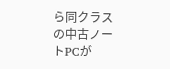ら同クラスの中古ノートPCが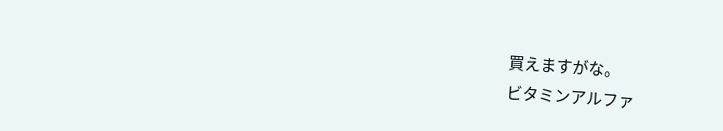買えますがな。
ビタミンアルファ